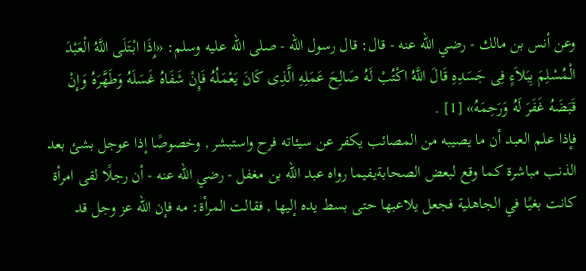وعن أنس بن مالك - رضي الله عنه - قال: قال رسول الله - صلى الله عليه وسلم: «إِذَا ابْتَلَى اللَّهُ الْعَبْدَ الْمُسْلِمَ بِبَلاَءٍ فِى جَسَدِهِ قَالَ اللَّهُ اكْتُبْ لَهُ صَالِحَ عَمَلِهِ الَّذِى كَانَ يَعْمَلُهُ فَإِنْ شَفَاهُ غَسَلَهُ وَطَهَّرَهُ وَإِنْ قَبَضَهُ غَفَرَ لَهُ وَرَحِمَهُ» [1] .
فإذا علم العبد أن ما يصيبه من المصائب يكفر عن سيئاته فرح واستبشر , وخصوصًا إذا عوجل بشئ بعد الذنب مباشرة كما وقع لبعض الصحابةيفيما رواه عبد الله بن مغفل - رضي الله عنه - أن رجلًا لقى امرأة كانت بغيًا في الجاهلية فجعل يلاعبها حتى بسط يده إليها , فقالت المرأة: مه فإن الله عز وجل قد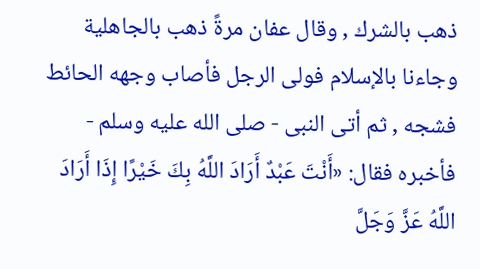ذهب بالشرك , وقال عفان مرةً ذهب بالجاهلية وجاءنا بالإسلام فولى الرجل فأصاب وجهه الحائط فشجه , ثم أتى النبى - صلى الله عليه وسلم - فأخبره فقال: «أَنْتَ عَبْدٌ أَرَادَ اللَّهُ بِكَ خَيْرًا إِذَا أَرَادَ اللَّهُ عَزَّ وَجَلَّ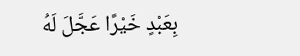بِعَبْدٍ خَيْرًا عَجَّلَ لَهُ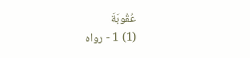عُقُوبَةَ
(1) 1 - رواه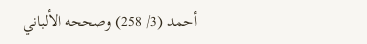أحمد (3/ 258) وصححه الألباني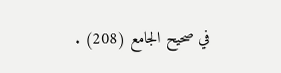في صحيح الجامع (208) .